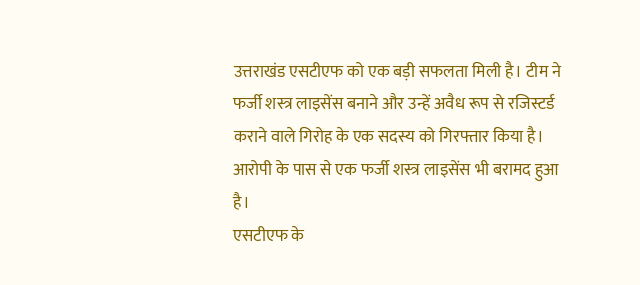उत्तराखंड एसटीएफ को एक बड़ी सफलता मिली है। टीम ने फर्जी शस्त्र लाइसेंस बनाने और उन्हें अवैध रूप से रजिस्टर्ड कराने वाले गिरोह के एक सदस्य को गिरफ्तार किया है। आरोपी के पास से एक फर्जी शस्त्र लाइसेंस भी बरामद हुआ है।
एसटीएफ के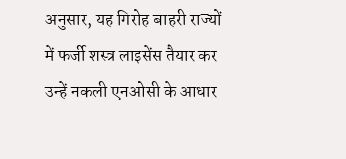अनुसार, यह गिरोह बाहरी राज्यों में फर्जी शस्त्र लाइसेंस तैयार कर उन्हें नकली एनओसी के आधार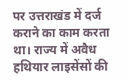पर उत्तराखंड में दर्ज कराने का काम करता था। राज्य में अवैध हथियार लाइसेंसों की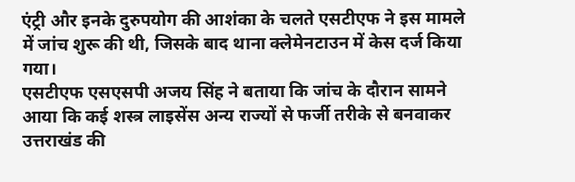एंट्री और इनके दुरुपयोग की आशंका के चलते एसटीएफ ने इस मामले में जांच शुरू की थी, जिसके बाद थाना क्लेमेनटाउन में केस दर्ज किया गया।
एसटीएफ एसएसपी अजय सिंह ने बताया कि जांच के दौरान सामने आया कि कई शस्त्र लाइसेंस अन्य राज्यों से फर्जी तरीके से बनवाकर उत्तराखंड की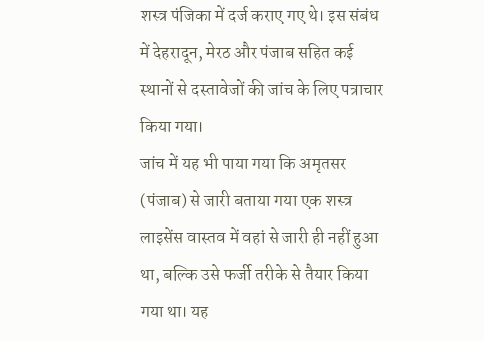शस्त्र पंजिका में दर्ज कराए गए थे। इस संबंध में देहरादून, मेरठ और पंजाब सहित कई स्थानों से दस्तावेजों की जांच के लिए पत्राचार किया गया।
जांच में यह भी पाया गया कि अमृतसर (पंजाब) से जारी बताया गया एक शस्त्र लाइसेंस वास्तव में वहां से जारी ही नहीं हुआ था, बल्कि उसे फर्जी तरीके से तैयार किया गया था। यह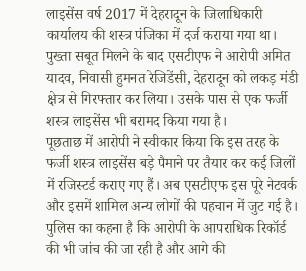लाइसेंस वर्ष 2017 में देहरादून के जिलाधिकारी कार्यालय की शस्त्र पंजिका में दर्ज कराया गया था।
पुख्ता सबूत मिलने के बाद एसटीएफ ने आरोपी अमित यादव, निवासी हुमनत रेजिडेंसी, देहरादून को लकड़ मंडी क्षेत्र से गिरफ्तार कर लिया। उसके पास से एक फर्जी शस्त्र लाइसेंस भी बरामद किया गया है।
पूछताछ में आरोपी ने स्वीकार किया कि इस तरह के फर्जी शस्त्र लाइसेंस बड़े पैमाने पर तैयार कर कई जिलों में रजिस्टर्ड कराए गए हैं। अब एसटीएफ इस पूरे नेटवर्क और इसमें शामिल अन्य लोगों की पहचान में जुट गई है।
पुलिस का कहना है कि आरोपी के आपराधिक रिकॉर्ड की भी जांच की जा रही है और आगे की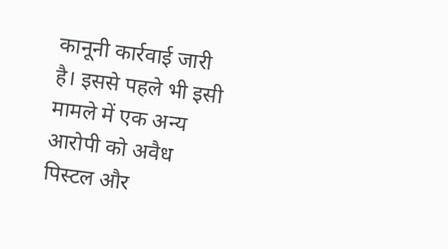कानूनी कार्रवाई जारी है। इससे पहले भी इसी मामले में एक अन्य आरोपी को अवैध पिस्टल और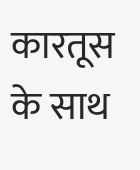कारतूस के साथ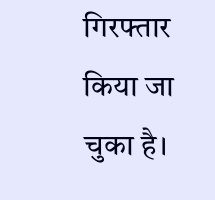गिरफ्तार किया जा चुका है।